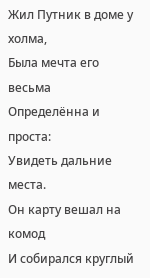Жил Путник в доме у холма,
Была мечта его весьма
Определённа и проста:
Увидеть дальние места.
Он карту вешал на комод
И собирался круглый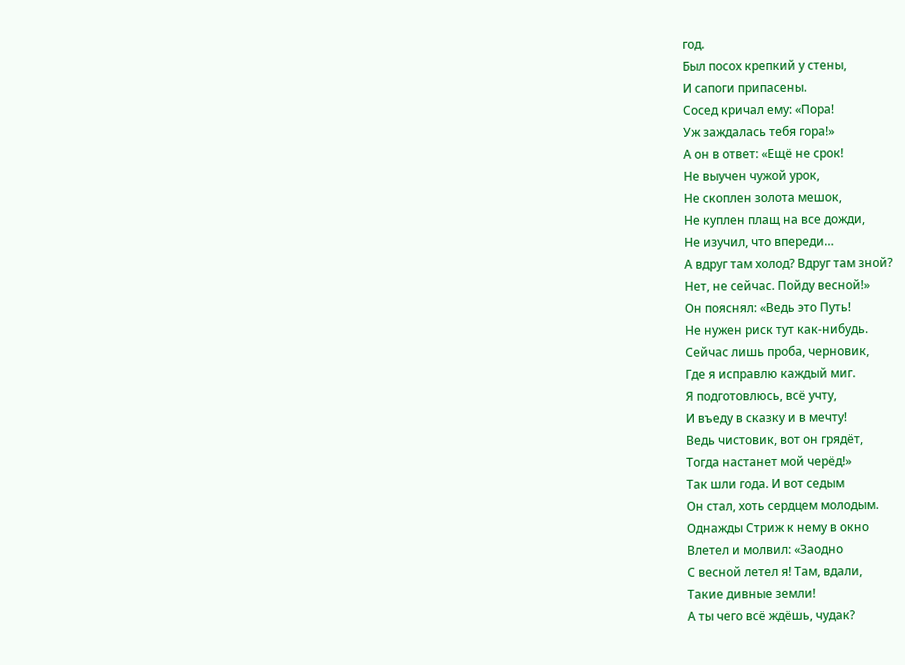год.
Был посох крепкий у стены,
И сапоги припасены.
Сосед кричал ему: «Пора!
Уж заждалась тебя гора!»
А он в ответ: «Ещё не срок!
Не выучен чужой урок,
Не скоплен золота мешок,
Не куплен плащ на все дожди,
Не изучил, что впереди…
А вдруг там холод? Вдруг там зной?
Нет, не сейчас. Пойду весной!»
Он пояснял: «Ведь это Путь!
Не нужен риск тут как-нибудь.
Сейчас лишь проба, черновик,
Где я исправлю каждый миг.
Я подготовлюсь, всё учту,
И въеду в сказку и в мечту!
Ведь чистовик, вот он грядёт,
Тогда настанет мой черёд!»
Так шли года. И вот седым
Он стал, хоть сердцем молодым.
Однажды Стриж к нему в окно
Влетел и молвил: «Заодно
С весной летел я! Там, вдали,
Такие дивные земли!
А ты чего всё ждёшь, чудак?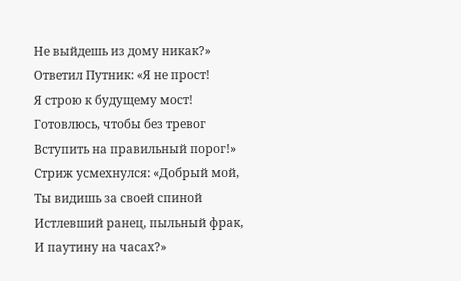Не выйдешь из дому никак?»
Ответил Путник: «Я не прост!
Я строю к будущему мост!
Готовлюсь, чтобы без тревог
Вступить на правильный порог!»
Стриж усмехнулся: «Добрый мой,
Ты видишь за своей спиной
Истлевший ранец, пыльный фрак,
И паутину на часах?»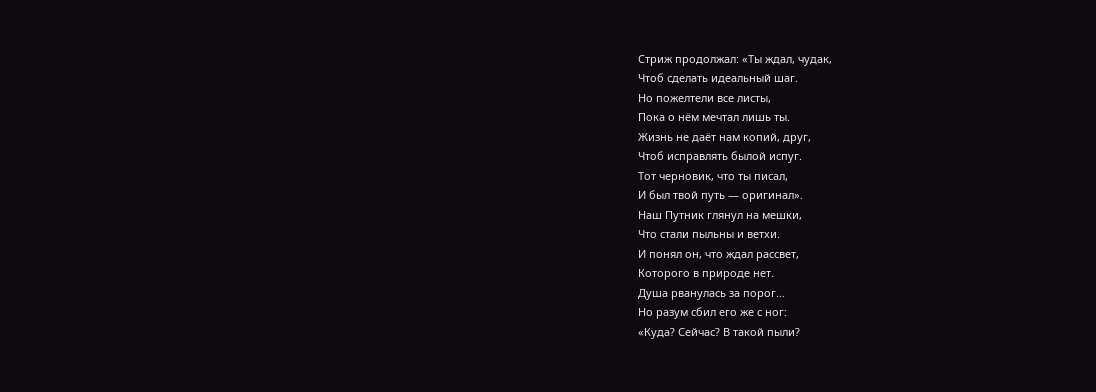Стриж продолжал: «Ты ждал, чудак,
Чтоб сделать идеальный шаг.
Но пожелтели все листы,
Пока о нём мечтал лишь ты.
Жизнь не даёт нам копий, друг,
Чтоб исправлять былой испуг.
Тот черновик, что ты писал,
И был твой путь — оригинал».
Наш Путник глянул на мешки,
Что стали пыльны и ветхи.
И понял он, что ждал рассвет,
Которого в природе нет.
Душа рванулась за порог…
Но разум сбил его же с ног:
«Куда? Сейчас? В такой пыли?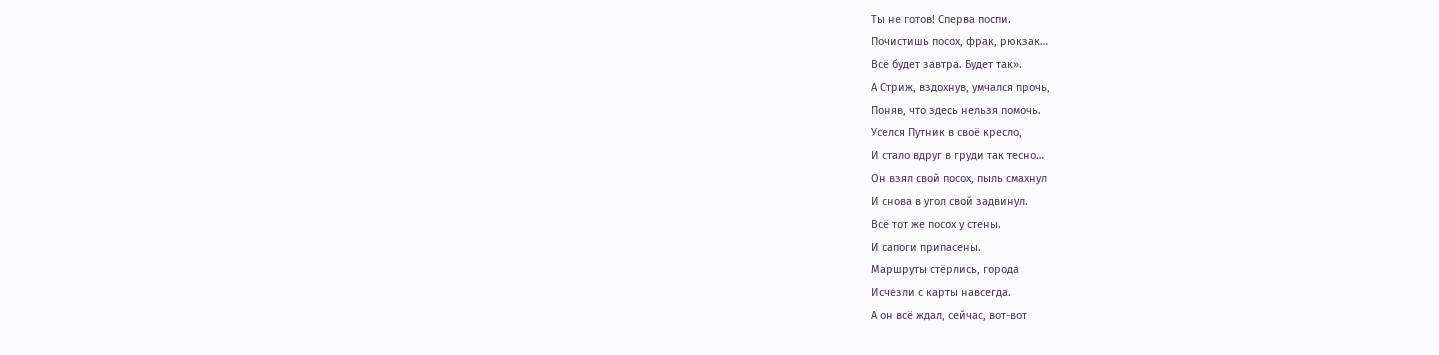Ты не готов! Сперва поспи.
Почистишь посох, фрак, рюкзак…
Всё будет завтра. Будет так».
А Стриж, вздохнув, умчался прочь,
Поняв, что здесь нельзя помочь.
Уселся Путник в своё кресло,
И стало вдруг в груди так тесно…
Он взял свой посох, пыль смахнул
И снова в угол свой задвинул.
Всё тот же посох у стены.
И сапоги припасены.
Маршруты стёрлись, города
Исчезли с карты навсегда.
А он всё ждал, сейчас, вот-вот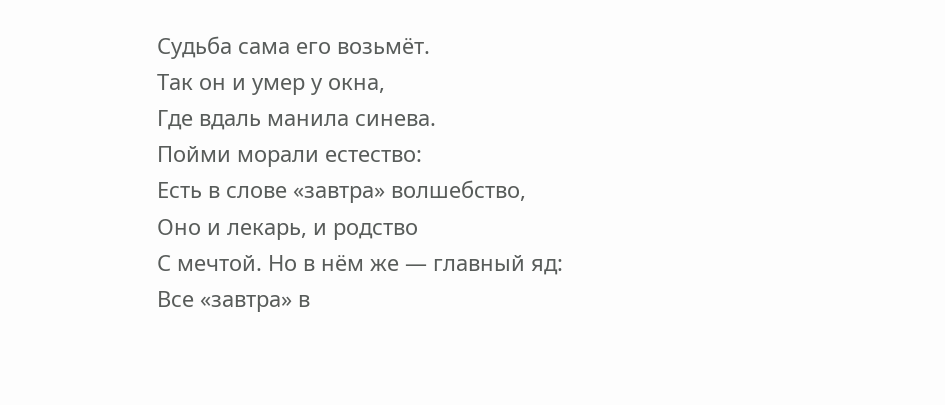Судьба сама его возьмёт.
Так он и умер у окна,
Где вдаль манила синева.
Пойми морали естество:
Есть в слове «завтра» волшебство,
Оно и лекарь, и родство
С мечтой. Но в нём же — главный яд:
Все «завтра» в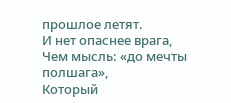прошлое летят.
И нет опаснее врага,
Чем мысль: «до мечты полшага»,
Который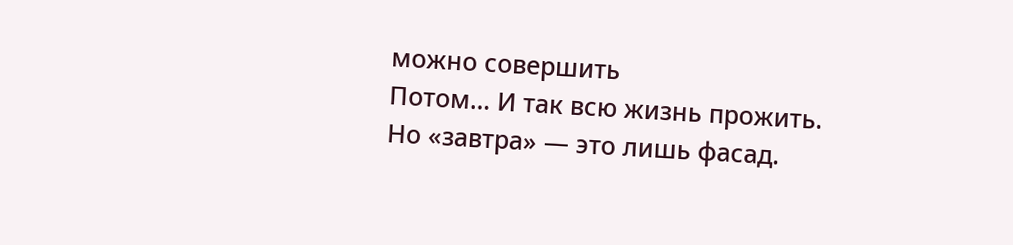можно совершить
Потом… И так всю жизнь прожить.
Но «завтра» — это лишь фасад.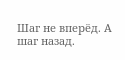Шаг не вперёд. А шаг назад.